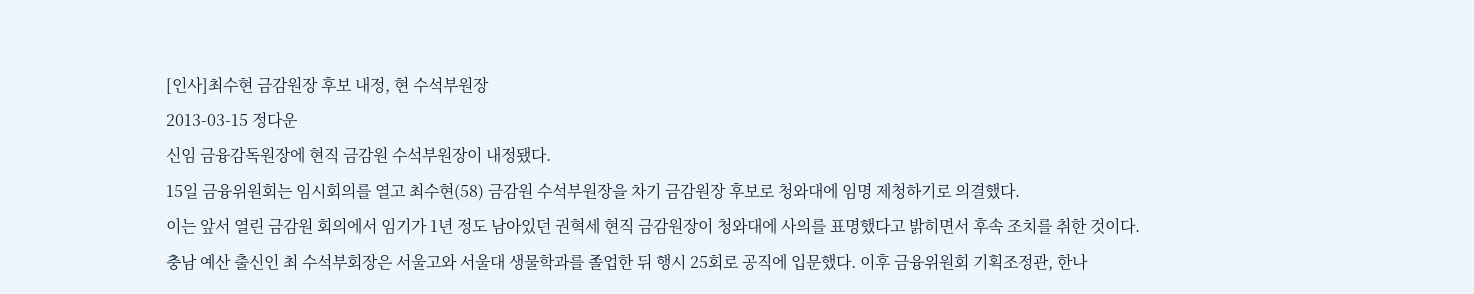[인사]최수현 금감원장 후보 내정, 현 수석부원장
2013-03-15 정다운
신임 금융감독원장에 현직 금감원 수석부원장이 내정됐다.
15일 금융위원회는 임시회의를 열고 최수현(58) 금감원 수석부원장을 차기 금감원장 후보로 청와대에 임명 제청하기로 의결했다.
이는 앞서 열린 금감원 회의에서 임기가 1년 정도 남아있던 권혁세 현직 금감원장이 청와대에 사의를 표명했다고 밝히면서 후속 조치를 취한 것이다.
충남 예산 출신인 최 수석부회장은 서울고와 서울대 생물학과를 졸업한 뒤 행시 25회로 공직에 입문했다. 이후 금융위원회 기획조정관, 한나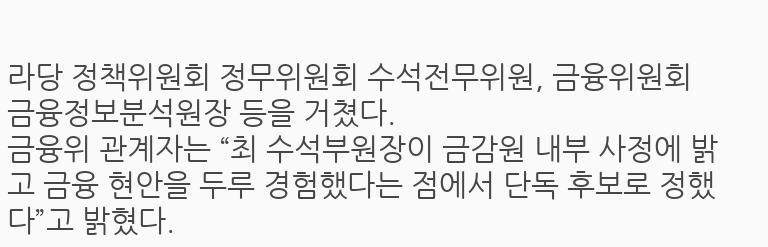라당 정책위원회 정무위원회 수석전무위원, 금융위원회 금융정보분석원장 등을 거쳤다.
금융위 관계자는 “최 수석부원장이 금감원 내부 사정에 밝고 금융 현안을 두루 경험했다는 점에서 단독 후보로 정했다”고 밝혔다.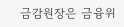금감원장은 금융위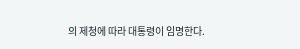의 제청에 따라 대통령이 임명한다.